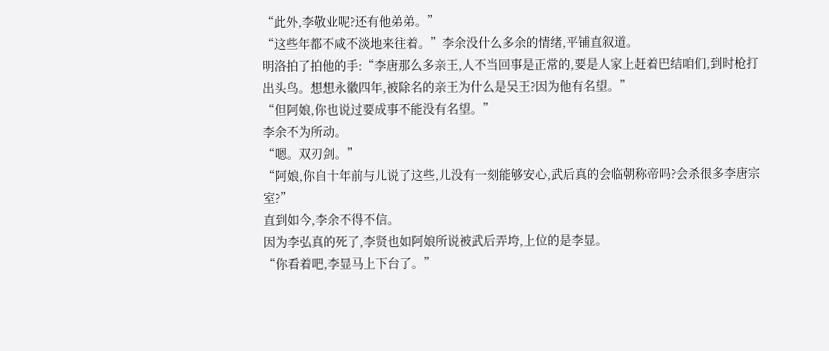“此外,李敬业呢?还有他弟弟。”
“这些年都不咸不淡地来往着。”李余没什么多余的情绪,平铺直叙道。
明洛拍了拍他的手:“李唐那么多亲王,人不当回事是正常的,要是人家上赶着巴结咱们,到时枪打出头鸟。想想永徽四年,被除名的亲王为什么是吴王?因为他有名望。”
“但阿娘,你也说过要成事不能没有名望。”
李余不为所动。
“嗯。双刃剑。”
“阿娘,你自十年前与儿说了这些,儿没有一刻能够安心,武后真的会临朝称帝吗?会杀很多李唐宗室?”
直到如今,李余不得不信。
因为李弘真的死了,李贤也如阿娘所说被武后弄垮,上位的是李显。
“你看着吧,李显马上下台了。”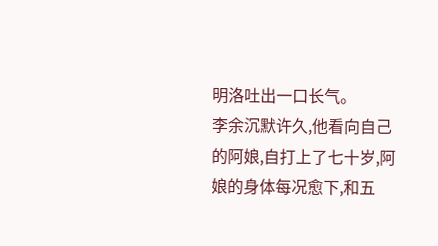明洛吐出一口长气。
李余沉默许久,他看向自己的阿娘,自打上了七十岁,阿娘的身体每况愈下,和五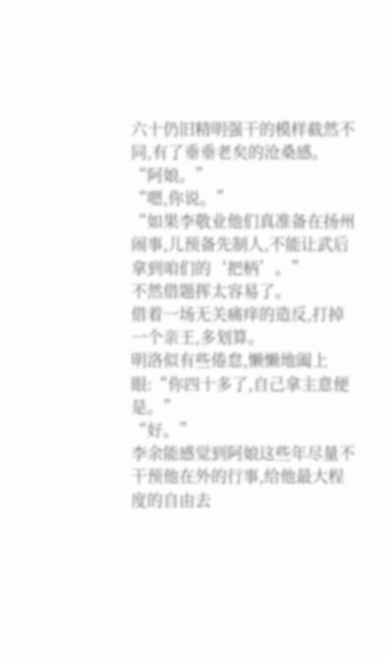六十仍旧精明强干的模样截然不同,有了垂垂老矣的沧桑感。
“阿娘。”
“嗯,你说。”
“如果李敬业他们真准备在扬州闹事,儿预备先制人,不能让武后拿到咱们的‘把柄’。”
不然借题挥太容易了。
借着一场无关痛痒的造反,打掉一个亲王,多划算。
明洛似有些倦怠,懒懒地阖上眼:“你四十多了,自己拿主意便是。”
“好。”
李余能感觉到阿娘这些年尽量不干预他在外的行事,给他最大程度的自由去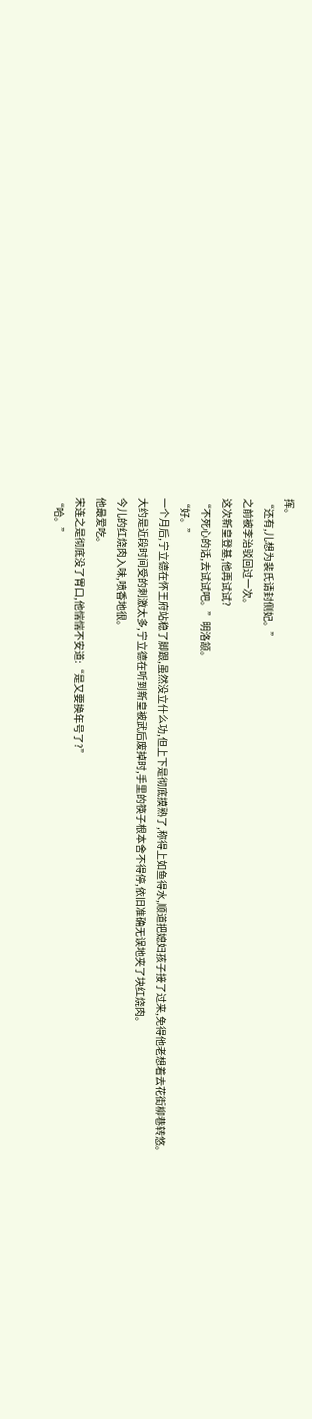挥。
“还有,儿想为裴氏请封侧妃。”
之前被李治驳回过一次。
这次新皇登基,他再试试?
“不死心的话,去试试吧。”明洛颔。
“好。”
一个月后,宁立德在怀王府站稳了脚跟,虽然没立什么功,但上下是彻底摸熟了,称得上如鱼得水,顺道把媳妇孩子接了过来,免得他老想着去花街柳巷转悠。
大约是近段时间受的刺激太多,宁立德在听到新皇被武后废掉时,手里的筷子根本舍不得停,依旧准确无误地夹了块红烧肉。
今儿的红烧肉入味,喷香地很。
他最爱吃。
宋连之是彻底没了胃口,他惴惴不安道:“是又要换年号了?”
“哈。”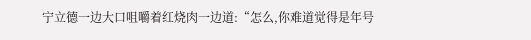宁立德一边大口咀嚼着红烧肉一边道:“怎么,你难道觉得是年号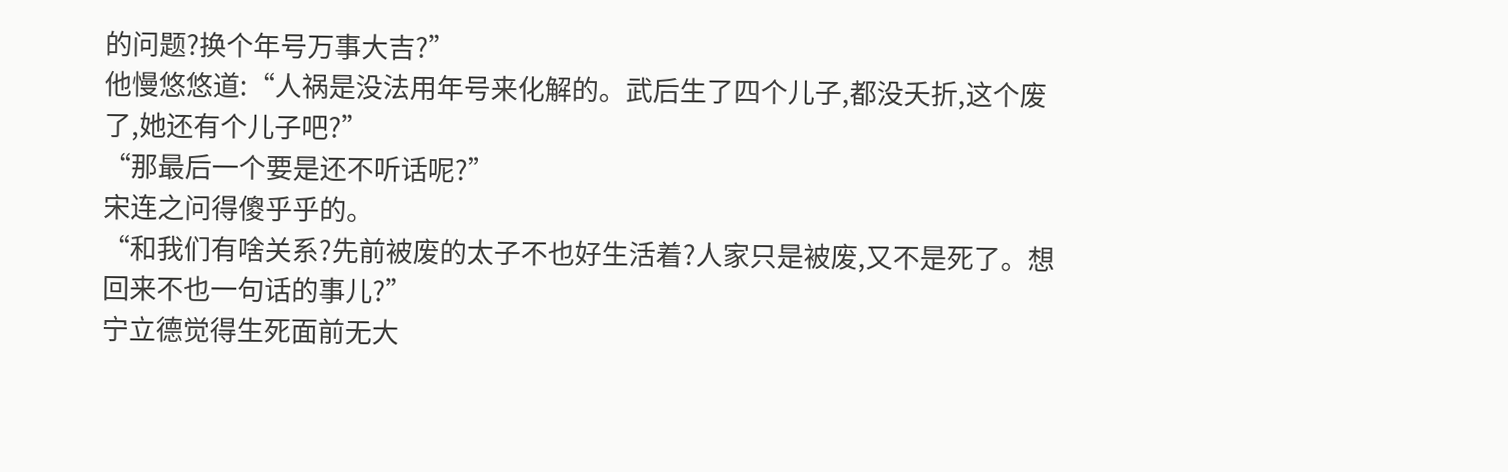的问题?换个年号万事大吉?”
他慢悠悠道:“人祸是没法用年号来化解的。武后生了四个儿子,都没夭折,这个废了,她还有个儿子吧?”
“那最后一个要是还不听话呢?”
宋连之问得傻乎乎的。
“和我们有啥关系?先前被废的太子不也好生活着?人家只是被废,又不是死了。想回来不也一句话的事儿?”
宁立德觉得生死面前无大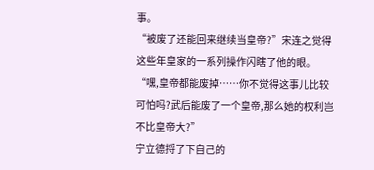事。
“被废了还能回来继续当皇帝?”宋连之觉得这些年皇家的一系列操作闪瞎了他的眼。
“嘿,皇帝都能废掉……你不觉得这事儿比较可怕吗?武后能废了一个皇帝,那么她的权利岂不比皇帝大?”
宁立德捋了下自己的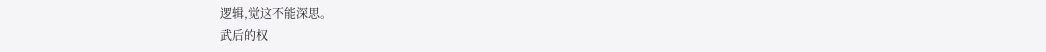逻辑,觉这不能深思。
武后的权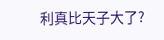利真比天子大了?